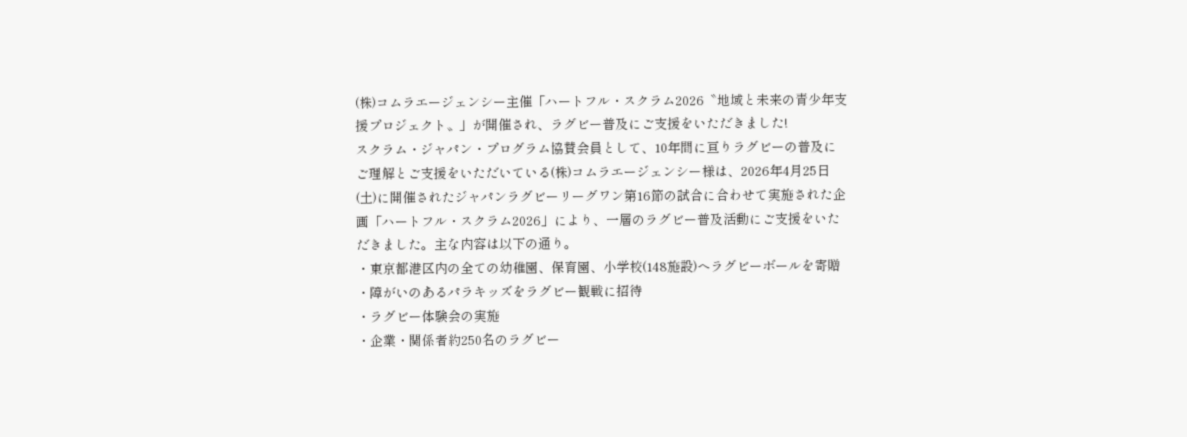(株)コムラエージェンシー主催「ハートフル・スクラム2026〝地域と未来の青少年支援プロジェクト〟」が開催され、ラグビー普及にご支援をいただきました!
スクラム・ジャパン・プログラム協賛会員として、10年間に亘りラグビーの普及にご理解とご支援をいただいている(株)コムラエージェンシー様は、2026年4月25日(土)に開催されたジャパンラグビーリーグワン第16節の試合に合わせて実施された企画「ハートフル・スクラム2026」により、一層のラグビー普及活動にご支援をいただきました。主な内容は以下の通り。
・東京都港区内の全ての幼稚園、保育園、小学校(148施設)へラグビーボールを寄贈
・障がいのあるパラキッズをラグビー観戦に招待
・ラグビー体験会の実施
・企業・関係者約250名のラグビー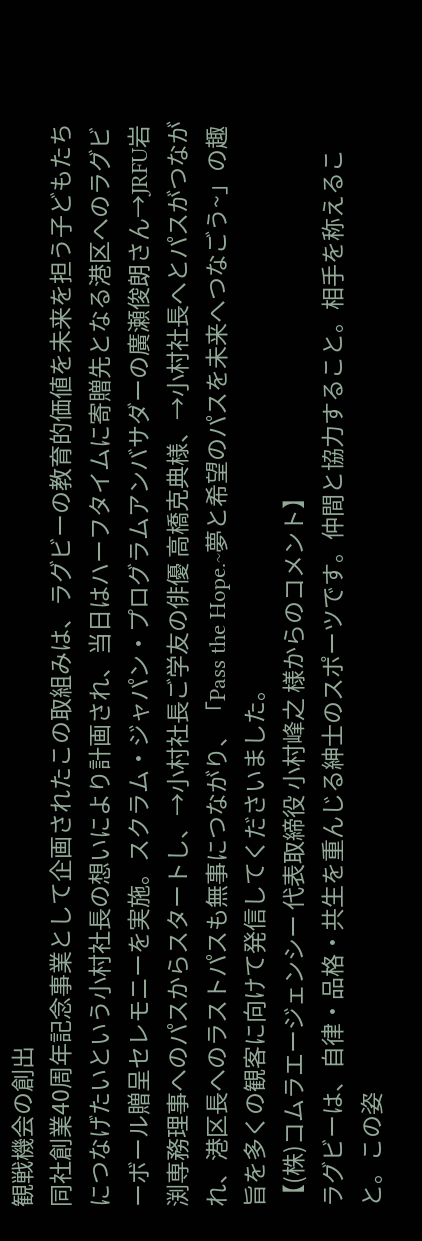観戦機会の創出
同社創業40周年記念事業として企画されたこの取組みは、ラグビーの教育的価値を未来を担う子どもたちにつなげたいという小村社長の想いにより計画され、当日はハーフタイムに寄贈先となる港区へのラグビーボール贈呈セレモニーを実施。スクラム・ジャパン・プログラムアンバサダーの廣瀬俊朗さん→JRFU岩渕専務理事へのパスからスタートし、→小村社長ご学友の俳優 高橋克典様、→小村社長へとパスがつながれ、港区長へのラストパスも無事につながり、「Pass the Hope.~夢と希望のパスを未来へつなごう~」の趣旨を多くの観客に向けて発信してくださいました。
【(株)コムラエージェンシー 代表取締役 小村峰之 様からのコメント】
ラグビーは、自律・品格・共生を重んじる紳士のスポーツです。仲間と協力すること。相手を称えること。この姿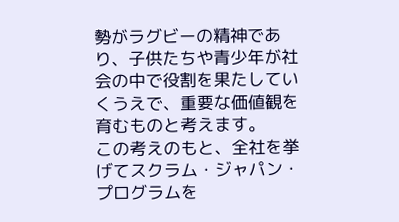勢がラグビーの精神であり、子供たちや青少年が社会の中で役割を果たしていくうえで、重要な価値観を育むものと考えます。
この考えのもと、全社を挙げてスクラム・ジャパン・プログラムを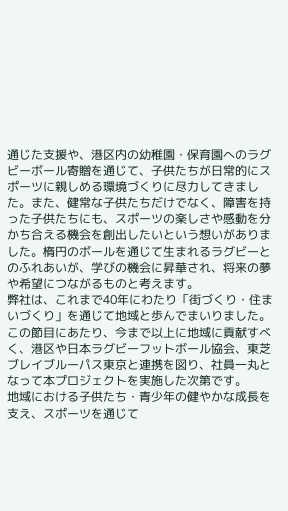通じた支援や、港区内の幼稚園・保育園へのラグビーボール寄贈を通じて、子供たちが日常的にスポーツに親しめる環境づくりに尽力してきました。また、健常な子供たちだけでなく、障害を持った子供たちにも、スポーツの楽しさや感動を分かち合える機会を創出したいという想いがありました。楕円のボールを通じて生まれるラグビーとのふれあいが、学びの機会に昇華され、将来の夢や希望につながるものと考えます。
弊社は、これまで40年にわたり「街づくり・住まいづくり」を通じて地域と歩んでまいりました。この節目にあたり、今まで以上に地域に貢献すべく、港区や日本ラグビーフットボール協会、東芝ブレイブルーパス東京と連携を図り、社員一丸となって本プロジェクトを実施した次第です。
地域における子供たち・青少年の健やかな成長を支え、スポーツを通じて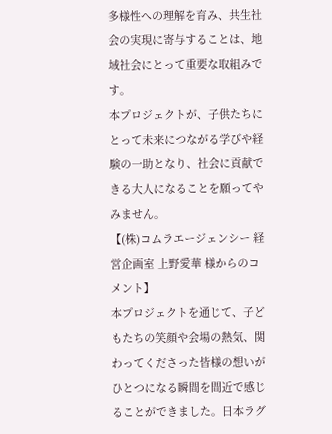多様性への理解を育み、共生社会の実現に寄与することは、地域社会にとって重要な取組みです。
本プロジェクトが、子供たちにとって未来につながる学びや経験の一助となり、社会に貢献できる大人になることを願ってやみません。
【(株)コムラエージェンシー 経営企画室 上野愛華 様からのコメント】
本プロジェクトを通じて、子どもたちの笑顔や会場の熱気、関わってくださった皆様の想いがひとつになる瞬間を間近で感じることができました。日本ラグ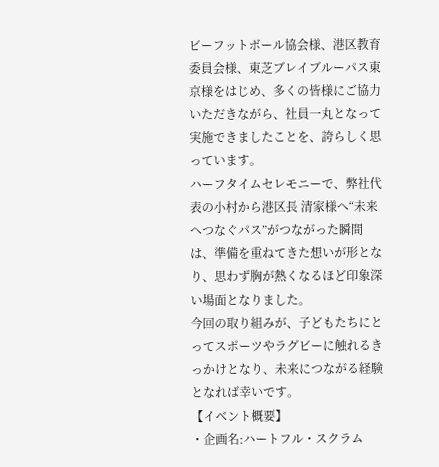ビーフットボール協会様、港区教育委員会様、東芝ブレイブルーパス東京様をはじめ、多くの皆様にご協力いただきながら、社員一丸となって実施できましたことを、誇らしく思っています。
ハーフタイムセレモニーで、弊社代表の小村から港区長 清家様へ“未来へつなぐパス”がつながった瞬間は、準備を重ねてきた想いが形となり、思わず胸が熱くなるほど印象深い場面となりました。
今回の取り組みが、子どもたちにとってスポーツやラグビーに触れるきっかけとなり、未来につながる経験となれば幸いです。
【イベント概要】
・企画名:ハートフル・スクラム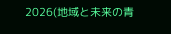2026(地域と未来の青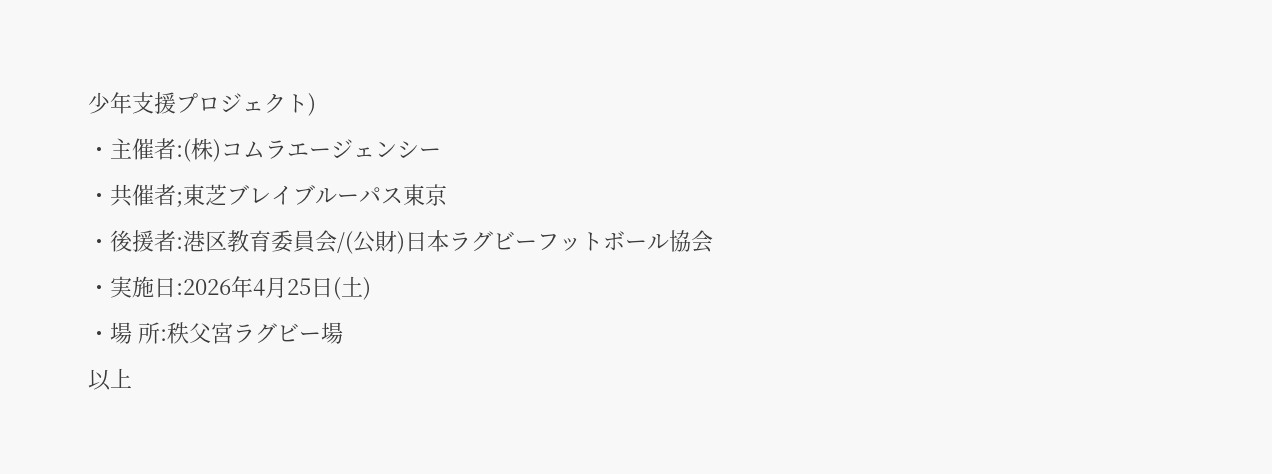少年支援プロジェクト)
・主催者:(株)コムラエージェンシー
・共催者;東芝ブレイブルーパス東京
・後援者:港区教育委員会/(公財)日本ラグビーフットボール協会
・実施日:2026年4月25日(土)
・場 所:秩父宮ラグビー場
以上